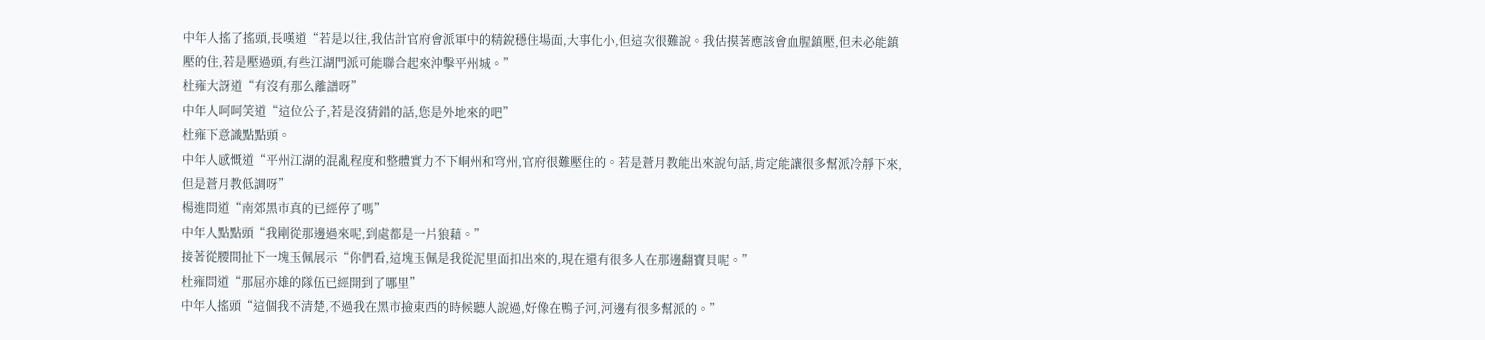中年人搖了搖頭,長嘆道“若是以往,我估計官府會派軍中的精銳穩住場面,大事化小,但這次很難說。我估摸著應該會血腥鎮壓,但未必能鎮壓的住,若是壓過頭,有些江湖門派可能聯合起來沖擊平州城。”
杜雍大訝道“有沒有那么離譜呀”
中年人呵呵笑道“這位公子,若是沒猜錯的話,您是外地來的吧”
杜雍下意識點點頭。
中年人感慨道“平州江湖的混亂程度和整體實力不下峒州和穹州,官府很難壓住的。若是蒼月教能出來說句話,肯定能讓很多幫派冷靜下來,但是蒼月教低調呀”
楊進問道“南郊黑市真的已經停了嗎”
中年人點點頭“我剛從那邊過來呢,到處都是一片狼藉。”
接著從腰間扯下一塊玉佩展示“你們看,這塊玉佩是我從泥里面扣出來的,現在還有很多人在那邊翻寶貝呢。”
杜雍問道“那屈亦雄的隊伍已經開到了哪里”
中年人搖頭“這個我不清楚,不過我在黑市撿東西的時候聽人說過,好像在鴨子河,河邊有很多幫派的。”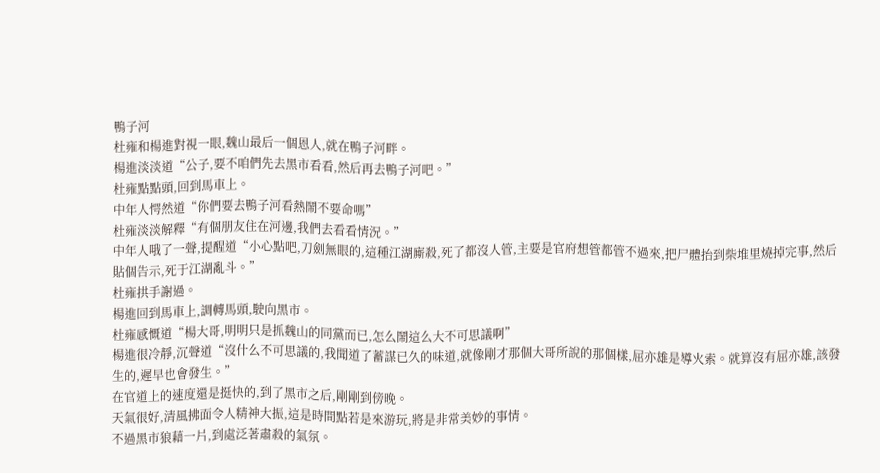鴨子河
杜雍和楊進對視一眼,魏山最后一個恩人,就在鴨子河畔。
楊進淡淡道“公子,要不咱們先去黑市看看,然后再去鴨子河吧。”
杜雍點點頭,回到馬車上。
中年人愕然道“你們要去鴨子河看熱鬧不要命嗎”
杜雍淡淡解釋“有個朋友住在河邊,我們去看看情況。”
中年人哦了一聲,提醒道“小心點吧,刀劍無眼的,這種江湖廝殺,死了都沒人管,主要是官府想管都管不過來,把尸體抬到柴堆里燒掉完事,然后貼個告示,死于江湖亂斗。”
杜雍拱手謝過。
楊進回到馬車上,調轉馬頭,駛向黑市。
杜雍感慨道“楊大哥,明明只是抓魏山的同黨而已,怎么鬧這么大不可思議啊”
楊進很冷靜,沉聲道“沒什么不可思議的,我聞道了蓄謀已久的味道,就像剛才那個大哥所說的那個樣,屈亦雄是導火索。就算沒有屈亦雄,該發生的,遲早也會發生。”
在官道上的速度還是挺快的,到了黑市之后,剛剛到傍晚。
天氣很好,清風拂面令人精神大振,這是時間點若是來游玩,將是非常美妙的事情。
不過黑市狼藉一片,到處泛著肅殺的氣氛。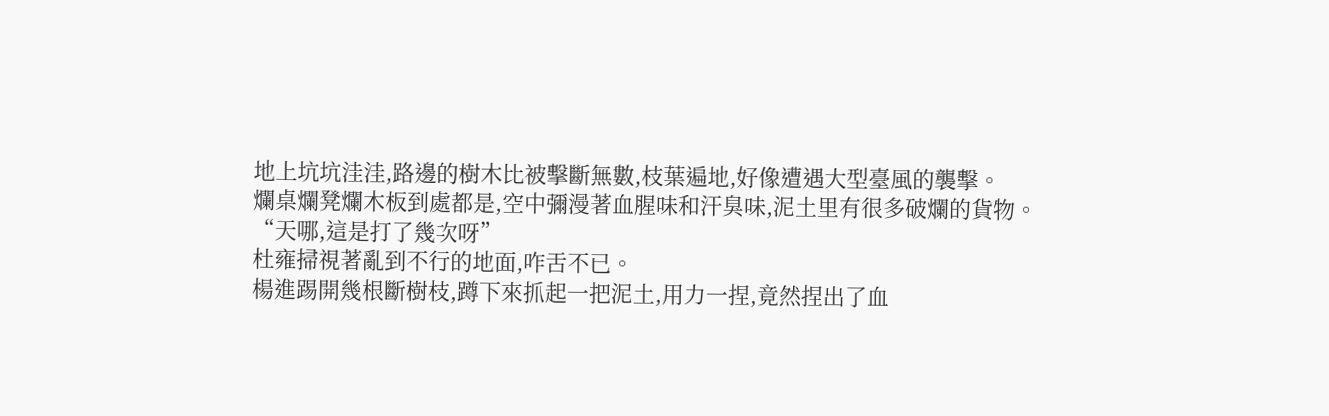地上坑坑洼洼,路邊的樹木比被擊斷無數,枝葉遍地,好像遭遇大型臺風的襲擊。
爛桌爛凳爛木板到處都是,空中彌漫著血腥味和汗臭味,泥土里有很多破爛的貨物。
“天哪,這是打了幾次呀”
杜雍掃視著亂到不行的地面,咋舌不已。
楊進踢開幾根斷樹枝,蹲下來抓起一把泥土,用力一捏,竟然捏出了血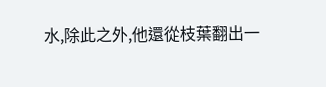水,除此之外,他還從枝葉翻出一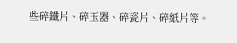些碎鐵片、碎玉器、碎瓷片、碎紙片等。